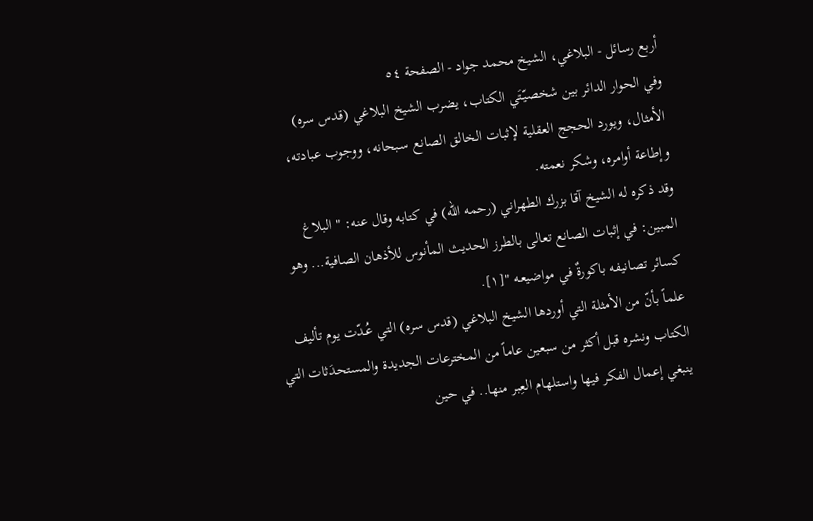أربع رسائل - البلاغي، الشيخ محمد جواد - الصفحة ٥٤
وفي الحوار الدائر بين شخصيّـتَي الكتاب، يضرب الشيخ البلاغي (قدس سره) الأمثال، ويورد الحجج العقلية لإثبات الخالق الصانع سـبحانه، ووجوب عبادته، وإطاعة أوامره، وشكر نعمته.
وقد ذكره له الشيخ آقا بزرك الطهراني (رحمه الله) في كتابه وقال عنه: " البلاغ المبين: في إثبات الصانع تعالى بالطرز الحديث المأنوس للأذهان الصافية... وهو كسائر تصانيفه باكورةٌ في مواضيعـه "[١].
علماً بأنّ من الأمثلة التي أوردها الشيخ البلاغي (قدس سره) التي عُـدّت يوم تأليف الكتاب ونشره قبل أكثر من سبعين عاماً من المخترعات الجديدة والمستحدَثات التي ينبغي إعمال الفكر فيها واسـتلهام العِبر منها.. في حين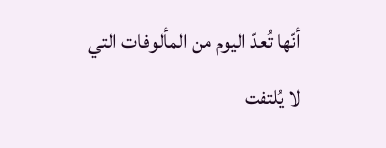أنّها تُعدّ اليوم من المألوفات التي لا يُلتفت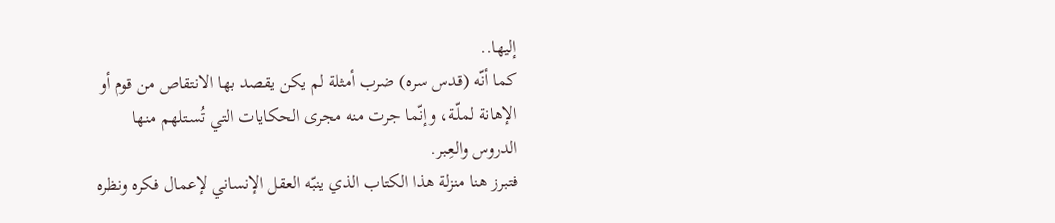إليها..
كما أنّه (قدس سره) ضرب أمثلة لم يكن يقصد بها الانتقاص من قوم أو الإهانة لملّـة، وإنّما جرت منه مجرى الحكايات التي تُسـتلهم منها الدروس والعِـبر.
فتبرز هنا منزلة هذا الكتاب الذي ينبّه العقل الإنساني لإعمال فكره ونظره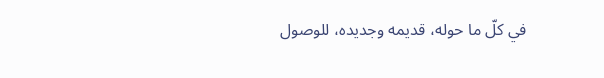في كلّ ما حوله، قديمه وجديده، للوصول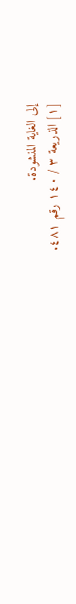إلى الغاية المنشودة.
[١] الذريعة ٣ / ١٤٠ رقم ٤٨١.